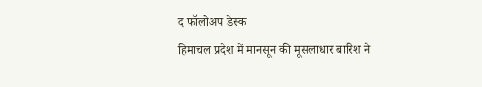द फॉलोअप डेस्क
हिमाचल प्रदेश में मानसून की मूसलाधार बारिश ने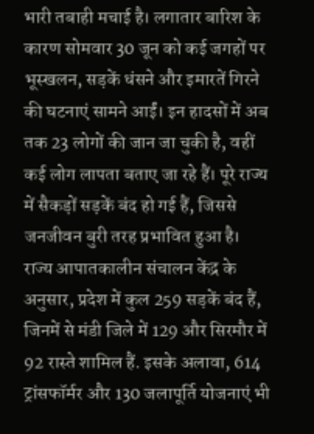भारी तबाही मचाई है। लगातार बारिश के कारण सोमवार 30 जून को कई जगहों पर भूस्खलन, सड़कें धंसने और इमारतें गिरने की घटनाएं सामने आईं। इन हादसों में अब तक 23 लोगों की जान जा चुकी है, वहीं कई लोग लापता बताए जा रहे हैं। पूरे राज्य में सैकड़ों सड़कें बंद हो गई हैं, जिससे जनजीवन बुरी तरह प्रभावित हुआ है।
राज्य आपातकालीन संचालन केंद्र के अनुसार, प्रदेश में कुल 259 सड़कें बंद हैं, जिनमें से मंडी जिले में 129 और सिरमौर में 92 रास्ते शामिल हैं. इसके अलावा, 614 ट्रांसफॉर्मर और 130 जलापूर्ति योजनाएं भी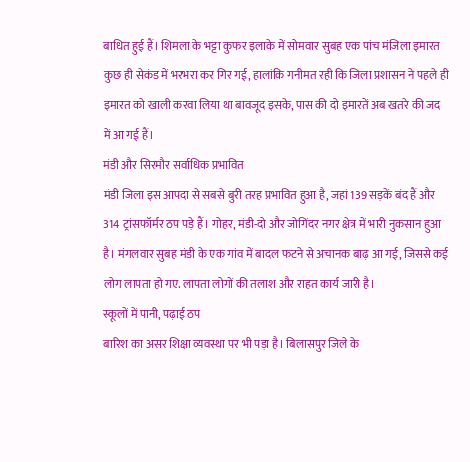बाधित हुई हैं। शिमला के भट्टा कुफर इलाके में सोमवार सुबह एक पांच मंजिला इमारत कुछ ही सेकंड में भरभरा कर गिर गई, हालांकि गनीमत रही कि जिला प्रशासन ने पहले ही इमारत को खाली करवा लिया था बावजूद इसके, पास की दो इमारतें अब खतरे की जद में आ गई हैं।
मंडी और सिरमौर सर्वाधिक प्रभावित
मंडी जिला इस आपदा से सबसे बुरी तरह प्रभावित हुआ है, जहां 139 सड़कें बंद हैं और 314 ट्रांसफॉर्मर ठप पड़े हैं। गोहर, मंडी-दो और जोगिंदर नगर क्षेत्र में भारी नुकसान हुआ है। मंगलवार सुबह मंडी के एक गांव में बादल फटने से अचानक बाढ़ आ गई, जिससे कई लोग लापता हो गए. लापता लोगों की तलाश और राहत कार्य जारी है।
स्कूलों में पानी, पढ़ाई ठप
बारिश का असर शिक्षा व्यवस्था पर भी पड़ा है। बिलासपुर जिले के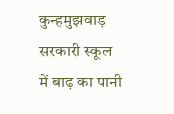कुन्हमुझवाड़ सरकारी स्कूल में बाढ़ का पानी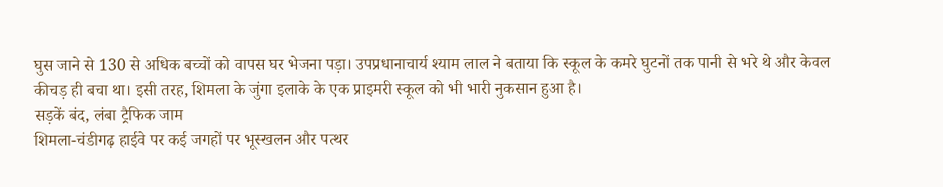घुस जाने से 130 से अधिक बच्चों को वापस घर भेजना पड़ा। उपप्रधानाचार्य श्याम लाल ने बताया कि स्कूल के कमरे घुटनों तक पानी से भरे थे और केवल कीचड़ ही बचा था। इसी तरह, शिमला के जुंगा इलाके के एक प्राइमरी स्कूल को भी भारी नुकसान हुआ है।
सड़कें बंद, लंबा ट्रैफिक जाम
शिमला-चंडीगढ़ हाईवे पर कई जगहों पर भूस्खलन और पत्थर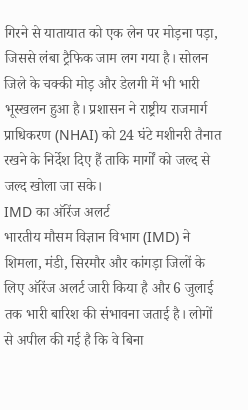गिरने से यातायात को एक लेन पर मोड़ना पड़ा, जिससे लंबा ट्रैफिक जाम लग गया है। सोलन जिले के चक्की मोड़ और डेलगी में भी भारी भूस्खलन हुआ है। प्रशासन ने राष्ट्रीय राजमार्ग प्राधिकरण (NHAI) को 24 घंटे मशीनरी तैनात रखने के निर्देश दिए हैं ताकि मार्गों को जल्द से जल्द खोला जा सके।
IMD का ऑरेंज अलर्ट
भारतीय मौसम विज्ञान विभाग (IMD) ने शिमला, मंडी, सिरमौर और कांगड़ा जिलों के लिए ऑरेंज अलर्ट जारी किया है और 6 जुलाई तक भारी बारिश की संभावना जताई है। लोगों से अपील की गई है कि वे बिना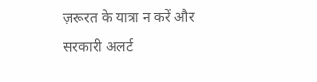ज़रूरत के यात्रा न करें और सरकारी अलर्ट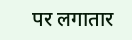पर लगातार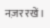नज़र रखें।